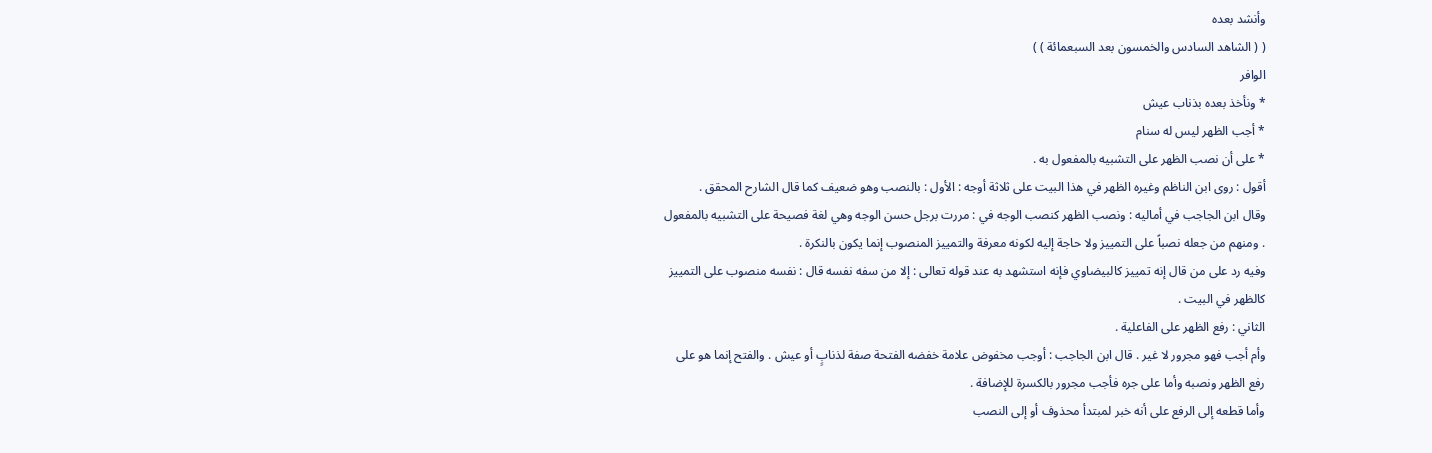وأنشد بعده
( ( الشاهد السادس والخمسون بعد السبعمائة ) )
الوافر
* ونأخذ بعده بذناب عيش
* أجب الظهر ليس له سنام
* على أن نصب الظهر على التشبيه بالمفعول به .
أقول : روى ابن الناظم وغيره الظهر في هذا البيت على ثلاثة أوجه : الأول : بالنصب وهو ضعيف كما قال الشارح المحقق .
وقال ابن الجاجب في أماليه : ونصب الظهر كنصب الوجه في : مررت برجل حسن الوجه وهي لغة فصيحة على التشبيه بالمفعول . ومنهم من جعله نصباً على التمييز ولا حاجة إليه لكونه معرفة والتمييز المنصوب إنما يكون بالنكرة .
وفيه رد على من قال إنه تمييز كالبيضاوي فإنه استشهد به عند قوله تعالى : إلا من سفه نفسه قال : نفسه منصوب على التمييز كالظهر في البيت .
الثاني : رفع الظهر على الفاعلية .
وأم أجب فهو مجرور لا غير . قال ابن الجاجب : أوجب مخفوض علامة خفضه الفتحة صفة لذنابٍ أو عيش . والفتح إنما هو على رفع الظهر ونصبه وأما على جره فأجب مجرور بالكسرة للإضافة .
وأما قطعه إلى الرفع على أنه خبر لمبتدأ محذوف أو إلى النصب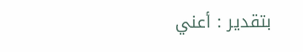بتقدير : أعني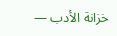خزانة الأدب —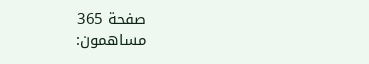صفحة 365
مساهمون: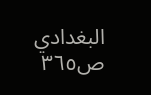البغدادي
ص٣٦٥